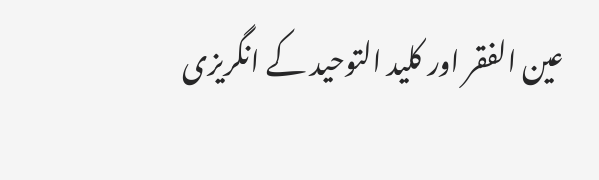عین الفقر اور کلید التوحید کے انگریزی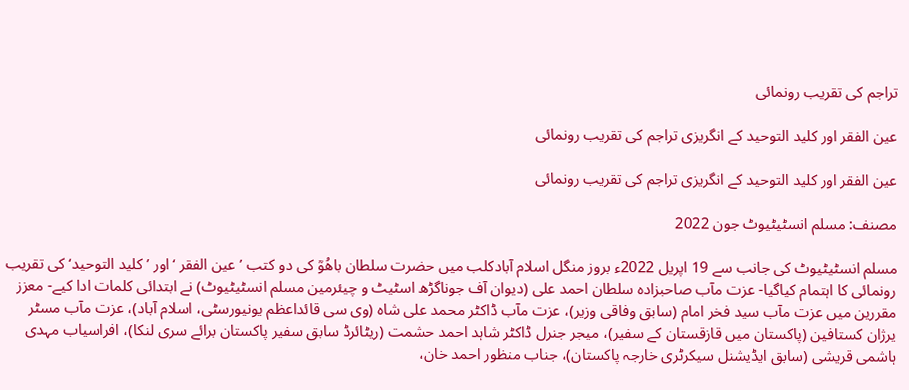تراجم کی تقریب رونمائی

عین الفقر اور کلید التوحید کے انگریزی تراجم کی تقریب رونمائی

عین الفقر اور کلید التوحید کے انگریزی تراجم کی تقریب رونمائی

مصنف: مسلم انسٹیٹیوٹ جون 2022

مسلم انسٹیٹیوٹ کی جانب سے 19 اپریل 2022ء بروز منگل اسلام آبادکلب میں حضرت سلطان باھُوؒ کی دو کتب ’عین الفقر ‘اور ’کلید التوحید‘کی تقریب رونمائی کا اہتمام کیاگیا- عزت مآب صاحبزادہ سلطان احمد علی (دیوان آف جوناگڑھ اسٹیٹ و چیئرمین مسلم انسٹیٹیوٹ) نے ابتدائی کلمات ادا کیے- معزز مقررین میں عزت مآب سید فخر امام (سابق وفاقی وزیر)، عزت مآب ڈاکٹر محمد علی شاہ (وی سی قائداعظم یونیورسٹی، اسلام آباد)، عزت مآب مسٹر یرژان کستافین (پاکستان میں قازقستان کے سفیر)، میجر جنرل ڈاکٹر شاہد احمد حشمت (ریٹائرڈ سابق سفیر پاکستان برائے سری لنکا)، افراسیاب مہدی ہاشمی قریشی (سابق ایڈیشنل سیکرٹری خارجہ پاکستان)، جناب منظور احمد خان،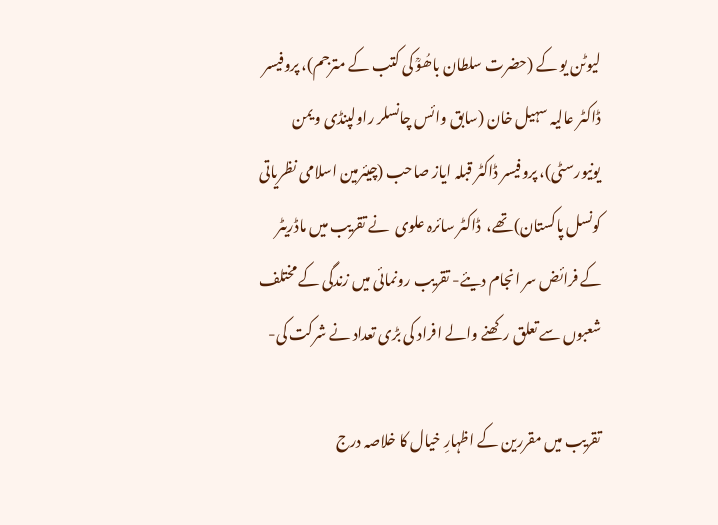لیوٹن یو کے (حضرت سلطان باھُوؒ کی کتب کے مترجم)، پروفیسر ڈاکٹر عالیہ سہیل خان (سابق وائس چانسلر راولپنڈی ویمن یونیورسٹی)، پروفیسر ڈاکٹر قبلہ ایاز صاحب (چیئرمین اسلامی نظریاتی کونسل پاکستان)تھے،  ڈاکٹر سائرہ علوی  نے تقریب میں ماڈریٹر کے فرائض سر انجام دیئے- تقریب رونمائی میں زندگی کے مختلف شعبوں سے تعلق رکھنے والے افراد کی بڑی تعداد نے شرکت کی-

تقریب میں مقررین کے اظہارِ خیال کا خلاصہ درج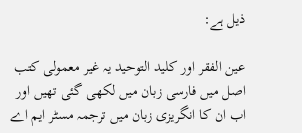ذیل ہے:

عین الفقر اور کلید التوحید یہ غیر معمولی کتب اصل میں فارسی زبان میں لکھی گئی تھیں اور اب ان کا انگریزی زبان میں ترجمہ مسٹر ایم اے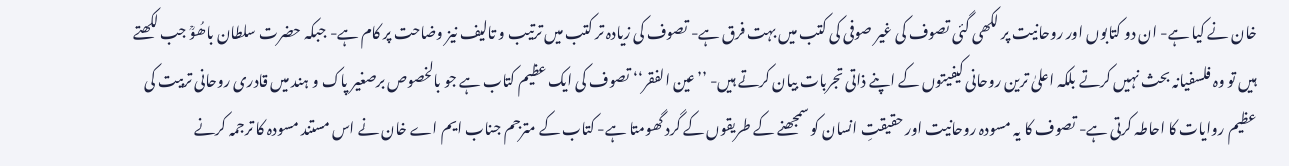خان نے کیا ہے- ان دو کتابوں اور روحانیت پر لکھی گئی تصوف کی غیر صوفی کی کتب میں بہت فرق ہے- تصوف کی زیادہ تر کتب میں ترتیب و تالیف نیز وضاحت پر کام ہے- جبکہ حضرت سلطان باھُوؒ جب لکھتے ہیں تو وہ فلسفیانہ بحث نہیں کرتے بلکہ اعلیٰ ترین روحانی کیفیتوں کے اپنے ذاتی تجربات بیان کرتے ہیں- ’’عین الفقر‘‘ تصوف کی ایک عظیم کتاب ہے جو بالخصوص برصغیر پاک و ہند میں قادری روحانی تربیت کی عظیم روایات کا احاطہ کرتی ہے- تصوف کا یہ مسودہ روحانیت اور حقیقتِ انسان کو سمجھنے کے طریقوں کے گرد گھومتا ہے- کتاب کے مترجم جناب ایم اے خان نے اس مستند مسودہ کا ترجمہ کرنے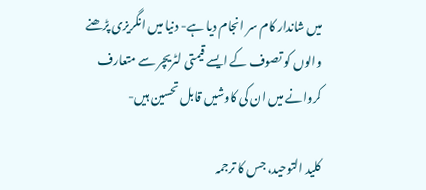میں شاندار کام سر انجام دیا ہے- دنیا میں انگریزی پڑھنے والوں کو تصوف کے ایسے قیمتی لٹریچر سے متعارف کروانے میں ان کی کاوشیں قابل تحسین ہیں-

کلید التوحید، جس کا ترجمہ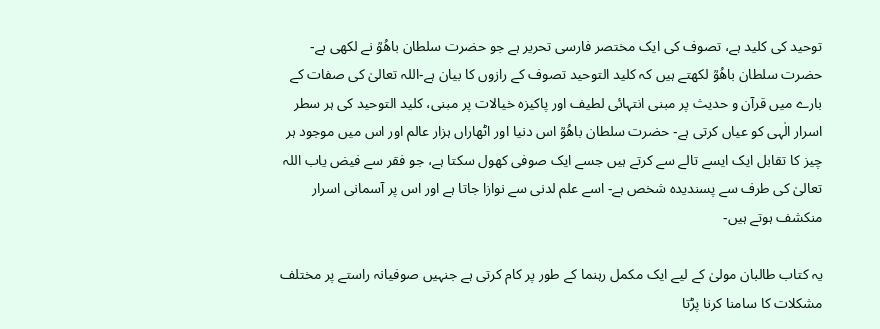توحید کی کلید ہے، تصوف کی ایک مختصر فارسی تحریر ہے جو حضرت سلطان باھُوؒ نے لکھی ہے- حضرت سلطان باھُوؒ لکھتے ہیں کہ کلید التوحید تصوف کے رازوں کا بیان ہے-اللہ تعالیٰ کی صفات کے بارے میں قرآن و حدیث پر مبنی انتہائی لطیف اور پاکیزہ خیالات پر مبنی، کلید التوحید کی ہر سطر اسرار الٰہی کو عیاں کرتی ہے- حضرت سلطان باھُوؒ اس دنیا اور اٹھاراں ہزار عالم اور اس میں موجود ہر چیز کا تقابل ایک ایسے تالے سے کرتے ہیں جسے ایک صوفی کھول سکتا ہے، جو فقر سے فیض یاب اللہ تعالیٰ کی طرف سے پسندیدہ شخص ہے- اسے علم لدنی سے نوازا جاتا ہے اور اس پر آسمانی اسرار منکشف ہوتے ہیں-

یہ کتاب طالبان مولیٰ کے لیے ایک مکمل رہنما کے طور پر کام کرتی ہے جنہیں صوفیانہ راستے پر مختلف مشکلات کا سامنا کرنا پڑتا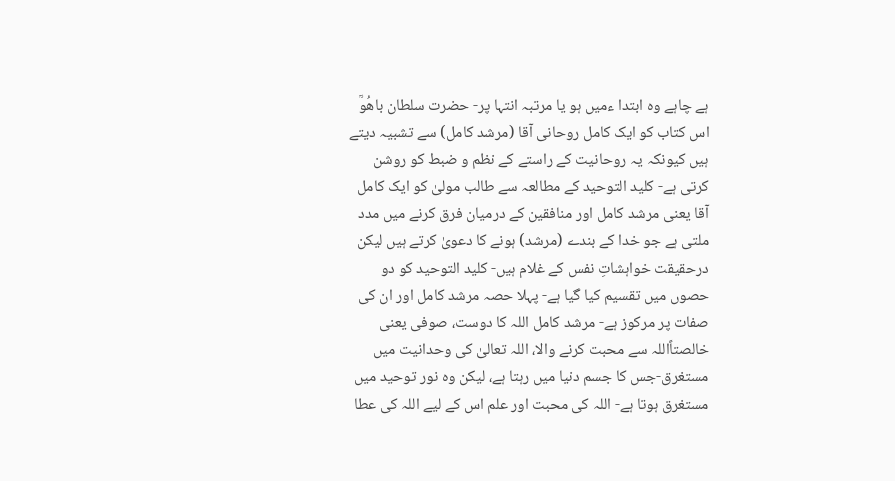ہے چاہے وہ ابتدا ءمیں ہو یا مرتبہ انتہا پر- حضرت سلطان باھُوؒ اس کتاب کو ایک کامل روحانی آقا (مرشد کامل) سے تشبیہ دیتے ہیں کیونکہ یہ روحانیت کے راستے کے نظم و ضبط کو روشن کرتی ہے- کلید التوحید کے مطالعہ سے طالب مولیٰ کو ایک کامل آقا یعنی مرشد کامل اور منافقین کے درمیان فرق کرنے میں مدد ملتی ہے جو خدا کے بندے (مرشد) ہونے کا دعویٰ کرتے ہیں لیکن درحقیقت خواہشاتِ نفس کے غلام ہیں- کلید التوحید کو دو حصوں میں تقسیم کیا گیا ہے- پہلا حصہ مرشد کامل اور ان کی صفات پر مرکوز ہے- مرشد کامل اللہ کا دوست، صوفی یعنی خالصتاًاللہ سے محبت کرنے والا، اللہ تعالیٰ کی وحدانیت میں مستغرق-جس کا جسم دنیا میں رہتا ہے، لیکن وہ نور توحید میں مستغرق ہوتا ہے- اللہ کی محبت اور علم اس کے لیے اللہ کی عطا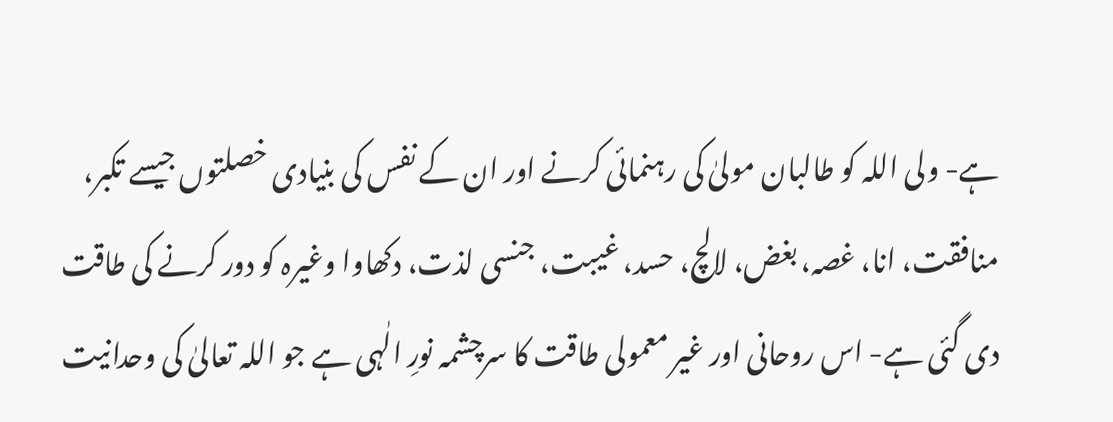ہے- ولی اللہ کو طالبان مولیٰ کی رہنمائی کرنے اور ان کے نفس کی بنیادی خصلتوں جیسے تکبر، منافقت، انا، غصہ، بغض، لالچ، حسد، غیبت، جنسی لذت، دکھاوا وغیرہ کو دور کرنے کی طاقت دی گئی ہے- اس روحانی اور غیر معمولی طاقت کا سرچشمہ نورِ الٰہی ہے جو اللہ تعالیٰ کی وحدانیت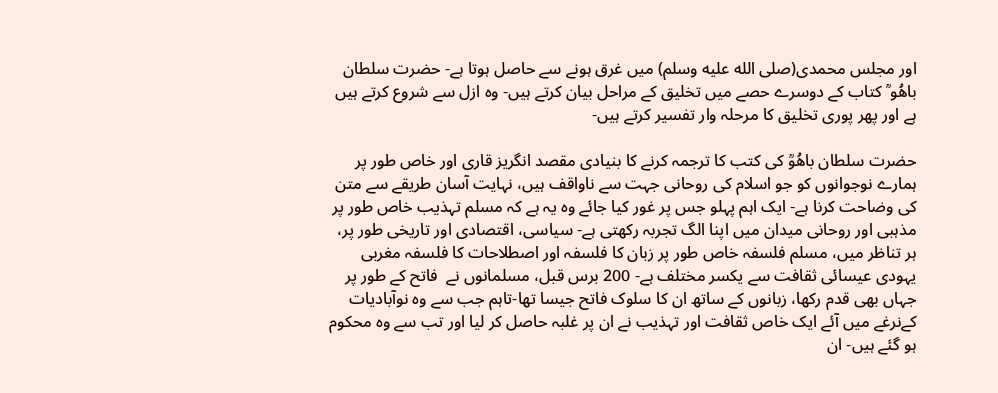اور مجلس محمدی(صلى الله عليه وسلم) میں غرق ہونے سے حاصل ہوتا ہے- حضرت سلطان باھُو ؒ کتاب کے دوسرے حصے میں تخلیق کے مراحل بیان کرتے ہیں- وہ ازل سے شروع کرتے ہیں ہے اور پھر پوری تخلیق کا مرحلہ وار تفسیر کرتے ہیں-

حضرت سلطان باھُوؒ کی کتب کا ترجمہ کرنے کا بنیادی مقصد انگریز قاری اور خاص طور پر ہمارے نوجوانوں کو جو اسلام کی روحانی جہت سے ناواقف ہیں، نہایت آسان طریقے سے متن کی وضاحت کرنا ہے- ایک اہم پہلو جس پر غور کیا جائے وہ یہ ہے کہ مسلم تہذیب خاص طور پر مذہبی اور روحانی میدان میں اپنا الگ تجربہ رکھتی ہے- سیاسی، اقتصادی اور تاریخی طور پر، ہر تناظر میں، مسلم فلسفہ خاص طور پر زبان کا فلسفہ اور اصطلاحات کا فلسفہ مغربی یہودی عیسائی ثقافت سے یکسر مختلف ہے- 200 برس قبل، مسلمانوں نے  فاتح کے طور پر جہاں بھی قدم رکھا، زبانوں کے ساتھ ان کا سلوک فاتح جیسا تھا-تاہم جب سے وہ نوآبادیات کےنرغے میں آئے ایک خاص ثقافت اور تہذیب نے ان پر غلبہ حاصل کر لیا اور تب سے وہ محکوم ہو گئے ہیں- ان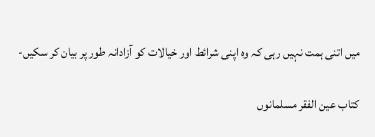میں اتنی ہمت نہیں رہی کہ وہ اپنی شرائط اور خیالات کو آزادانہ طور پر بیان کر سکیں-

کتاب عین الفقر مسلمانوں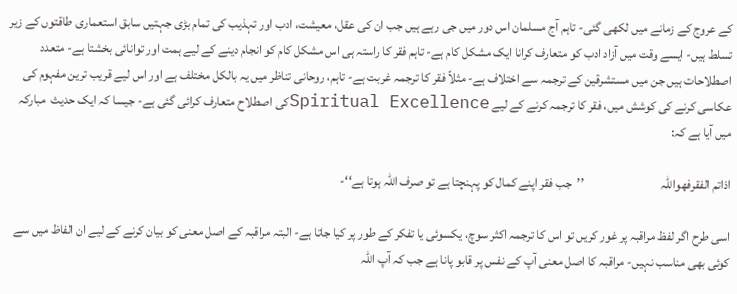کے عروج کے زمانے میں لکھی گئی- تاہم آج مسلمان اس دور میں جی رہے ہیں جب ان کی عقل، معیشت، ادب اور تہذیب کی تمام بڑی جہتیں سابق استعماری طاقتوں کے زیر تسلط ہیں- ایسے وقت میں آزاد ادب کو متعارف کرانا ایک مشکل کام ہے- تاہم فقر کا راستہ ہی اس مشکل کام کو انجام دینے کے لیے ہمت اور توانائی بخشتا ہے- متعدد اصطلاحات ہیں جن میں مستشرقین کے ترجمہ سے اختلاف ہے- مثلاً فقر کا ترجمہ غربت ہے- تاہم، روحانی تناظر میں یہ بالکل مختلف ہے اور اس لیے قریب ترین مفہوم کی عکاسی کرنے کی کوشش میں، فقر کا ترجمہ کرنے کے لیے Spiritual Excellenceکی اصطلاح متعارف کرائی گئی ہے- جیسا کہ ایک حدیث  مبارکہ میں آیا ہے کہ:

اذاتم الفقرفھواللّٰہ                              ’’جب فقر اپنے کمال کو پہنچتا ہے تو صرف اللہ ہوتا ہے‘‘-

اسی طرح اگر لفظ مراقبہ پر غور کریں تو اس کا ترجمہ اکثر سوچ، یکسوئی یا تفکر کے طور پر کیا جاتا ہے- البتہ مراقبہ کے اصل معنی کو بیان کرنے کے لیے ان الفاظ میں سے کوئی بھی مناسب نہیں- مراقبہ کا اصل معنی آپ کے نفس پر قابو پانا ہے جب کہ آپ اللہ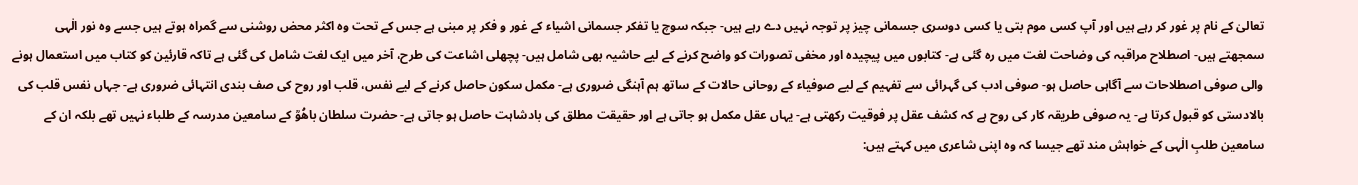تعالیٰ کے نام پر غور کر رہے ہیں اور آپ کسی موم بتی یا کسی دوسری جسمانی چیز پر توجہ نہیں دے رہے ہیں- جبکہ سوچ یا تفکر جسمانی اشیاء کے غور و فکر پر مبنی ہے جس کے تحت وہ اکثر محض روشنی سے گمراہ ہوتے ہیں جسے وہ نور الٰہی سمجھتے ہیں- اصطلاح مراقبہ کی وضاحت لغت میں رہ گئی ہے- کتابوں میں پیچیدہ اور مخفی تصورات کو واضح کرنے کے لیے حاشیہ بھی شامل ہیں- پچھلی اشاعت کی طرح، آخر میں ایک لغت شامل کی گئی ہے تاکہ قارئین کو کتاب میں استعمال ہونے والی صوفی اصطلاحات سے آگاہی حاصل ہو- صوفی ادب کی گہرائی سے تفہیم کے لیے صوفیاء کے روحانی حالات کے ساتھ ہم آہنگی ضروری ہے- مکمل سکون حاصل کرنے کے لیے نفس، قلب اور روح کی صف بندی انتہائی ضروری ہے- جہاں نفس قلب کی بالادستی کو قبول کرتا ہے- یہ صوفی طریقہ کار کی روح ہے کہ کشف عقل پر فوقیت رکھتی ہے- یہاں عقل مکمل ہو جاتی ہے اور حقیقت مطلق کی بادشاہت حاصل ہو جاتی ہے- حضرت سلطان باھُوؒ کے سامعین مدرسہ کے طلباء نہیں تھے بلکہ ان کے سامعین طلبِ الٰہی کے خواہش مند تھے جیسا کہ وہ اپنی شاعری میں کہتے ہیں: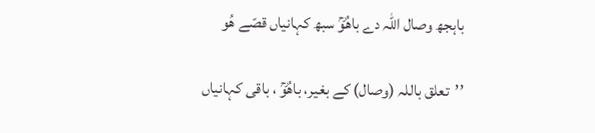باہجھ وصال اللہ دے باھُوؒ سبھ کہانیاں قصّے ھُو

’’تعلق باللہ (وصال) کے بغیر، باھُوؒ ، باقی کہانیاں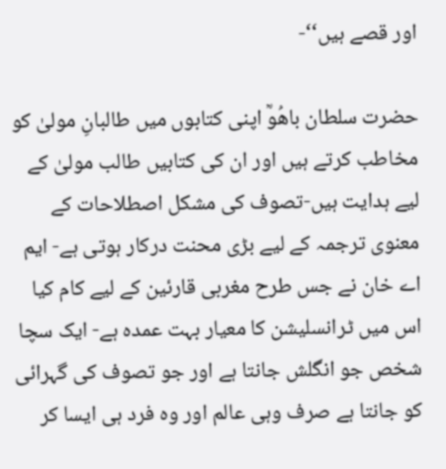اور قصے ہیں‘‘-

حضرت سلطان باھُوؒ اپنی کتابوں میں طالبانِ مولیٰ کو مخاطب کرتے ہیں اور ان کی کتابیں طالب مولیٰ کے لیے ہدایت ہیں-تصوف کی مشکل اصطلاحات کے معنوی ترجمہ کے لیے بڑی محنت درکار ہوتی ہے- ایم اے خان نے جس طرح مغربی قارئین کے لیے کام کیا اس میں ٹرانسلیشن کا معیار بہت عمدہ ہے- ایک سچا شخص جو انگلش جانتا ہے اور جو تصوف کی گہرائی کو جانتا ہے صرف وہی عالم اور وہ فرد ہی ایسا کر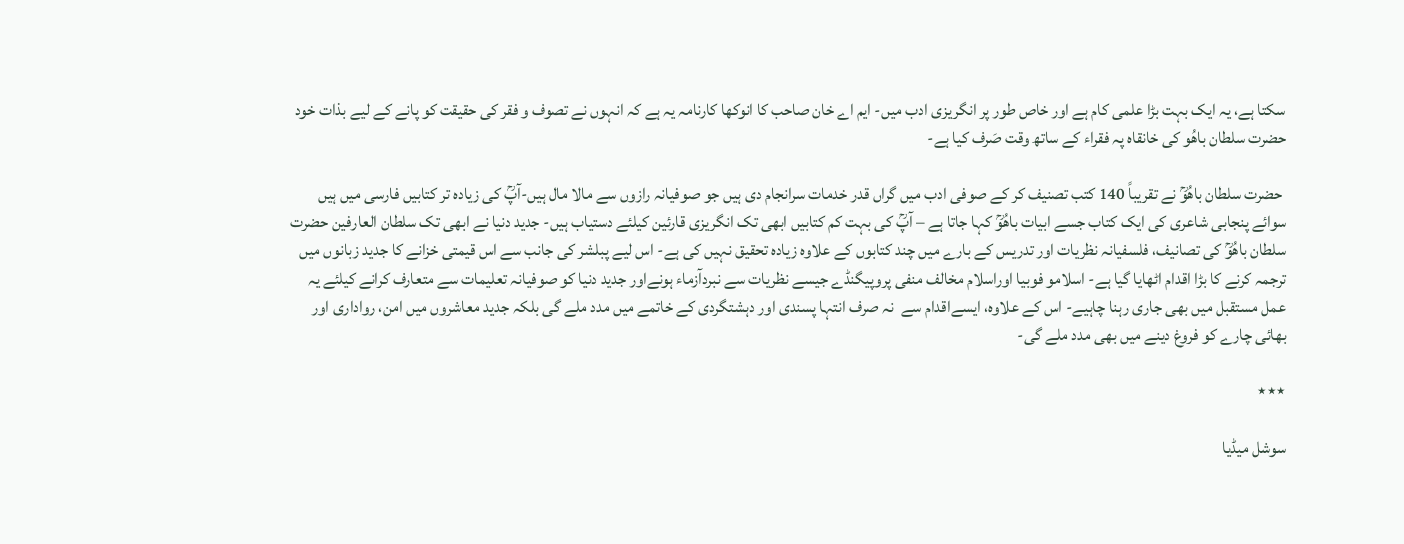سکتا ہے، یہ ایک بہت بڑا علمی کام ہے اور خاص طور پر انگریزی ادب میں- ایم اے خان صاحب کا انوکھا کارنامہ یہ ہے کہ انہوں نے تصوف و فقر کی حقیقت کو پانے کے لیے بذات خود حضرت سلطان باھُو کی خانقاہ پہ فقراء کے ساتھ وقت صَرف کیا ہے-

 حضرت سلطان باھُوؒ نے تقریباً 140 کتب تصنیف کر کے صوفی ادب میں گراں قدر خدمات سرانجام دی ہیں جو صوفیانہ رازوں سے مالا مال ہیں-آپؒ کی زیادہ تر کتابیں فارسی میں ہیں سوائے پنجابی شاعری کی ایک کتاب جسے ابیات باھُوؒ کہا جاتا ہے – آپؒ کی بہت کم کتابیں ابھی تک انگریزی قارئین کیلئے دستیاب ہیں- جدید دنیا نے ابھی تک سلطان العارفین حضرت سلطان باھُوؒ کی تصانیف، فلسفیانہ نظریات اور تدریس کے بارے میں چند کتابوں کے علاوہ زیادہ تحقیق نہیں کی ہے- اس لیے پبلشر کی جانب سے اس قیمتی خزانے کا جدید زبانوں میں ترجمہ کرنے کا بڑا اقدام اٹھایا گیا ہے- اسلامو فوبیا اوراسلام مخالف منفی پروپیگنڈے جیسے نظریات سے نبردآزماء ہونےاور جدید دنیا کو صوفیانہ تعلیمات سے متعارف کرانے کیلئے یہ عمل مستقبل میں بھی جاری رہنا چاہیے- اس کے علاوہ، ایسےاقدام سے  نہ صرف انتہا پسندی اور دہشتگردی کے خاتمے میں مدد ملے گی بلکہ جدید معاشروں میں امن، رواداری اور بھائی چارے کو فروغ دینے میں بھی مدد ملے گی-

٭٭٭

سوشل میڈیا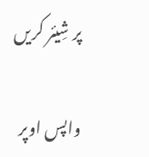پر شِیئر کریں

واپس اوپر